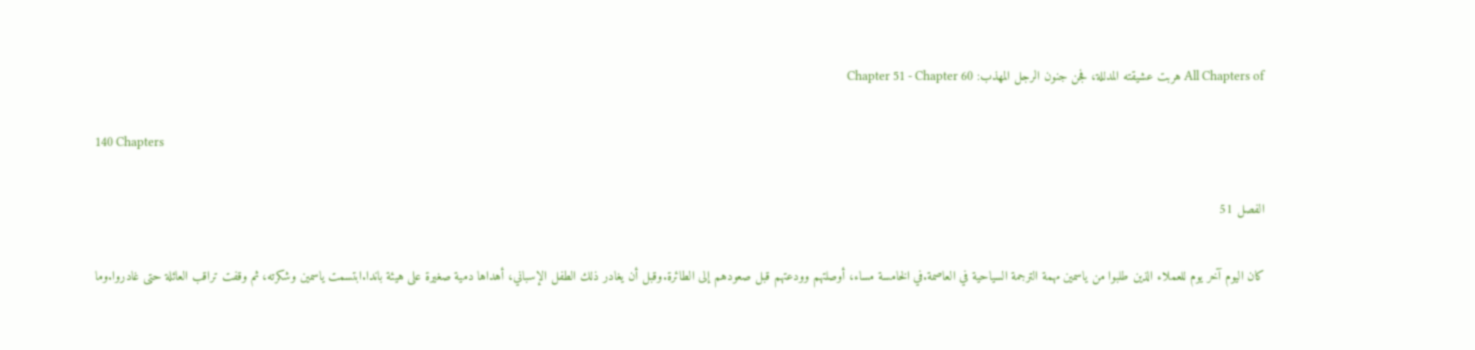All Chapters of هربت عشيقته المدللة، فجن جنون الرجل المهذب: Chapter 51 - Chapter 60

140 Chapters

الفصل 51

كان اليوم آخر يوم للعملاء الذين طلبوا من ياسمين مهمة الترجمة السياحية في العاصمة.في الخامسة مساء، أوصلتهم وودعتهم قبل صعودهم إلى الطائرة.وقبل أن يغادر ذلك الطفل الإسباني، أهداها دمية صغيرة على هيئة باندا.ابتسمت ياسمين وشكرته، ثم وقفت تراقب العائلة حتى غادروا.وما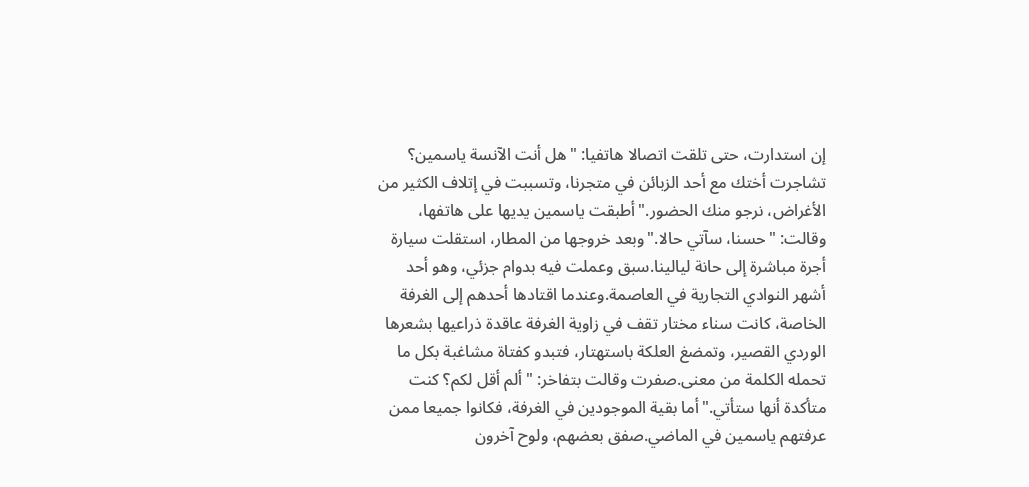إن استدارت، حتى تلقت اتصالا هاتفيا: "هل أنت الآنسة ياسمين؟ تشاجرت أختك مع أحد الزبائن في متجرنا، وتسببت في إتلاف الكثير من الأغراض، نرجو منك الحضور."أطبقت ياسمين يديها على هاتفها، وقالت: "حسنا، سآتي حالا."وبعد خروجها من المطار، استقلت سيارة أجرة مباشرة إلى حانة ليالينا.سبق وعملت فيه بدوام جزئي، وهو أحد أشهر النوادي التجارية في العاصمة.وعندما اقتادها أحدهم إلى الغرفة الخاصة، كانت سناء مختار تقف في زاوية الغرفة عاقدة ذراعيها بشعرها الوردي القصير، وتمضغ العلكة باستهتار، فتبدو كفتاة مشاغبة بكل ما تحمله الكلمة من معنى.صفرت وقالت بتفاخر: "ألم أقل لكم؟ كنت متأكدة أنها ستأتي."أما بقية الموجودين في الغرفة، فكانوا جميعا ممن عرفتهم ياسمين في الماضي.صفق بعضهم، ولوح آخرون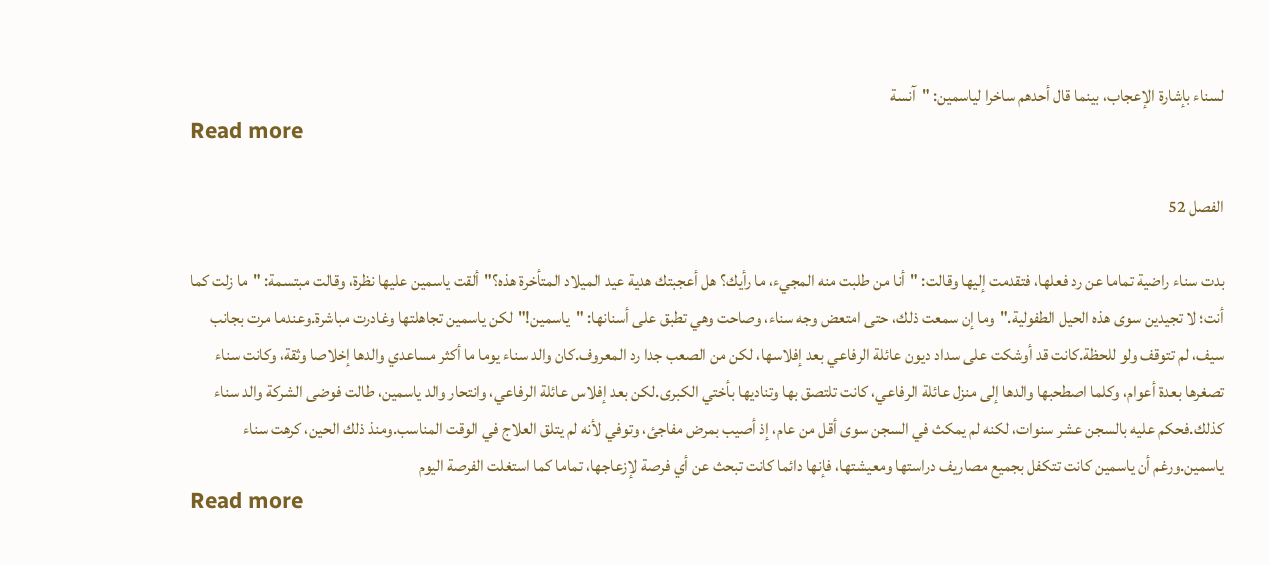لسناء بإشارة الإعجاب، بينما قال أحدهم ساخرا لياسمين: "آنسة
Read more

الفصل 52

بدت سناء راضية تماما عن رد فعلها، فتقدمت إليها وقالت: "أنا من طلبت منه المجيء، ما رأيك؟ هل أعجبتك هدية عيد الميلاد المتأخرة هذه؟"ألقت ياسمين عليها نظرة، وقالت مبتسمة: "ما زلت كما أنت؛ لا تجيدين سوى هذه الحيل الطفولية."وما إن سمعت ذلك، حتى امتعض وجه سناء، وصاحت وهي تطبق على أسنانها: "ياسمين!"لكن ياسمين تجاهلتها وغادرت مباشرة.وعندما مرت بجانب سيف، لم تتوقف ولو للحظة.كانت قد أوشكت على سداد ديون عائلة الرفاعي بعد إفلاسها، لكن من الصعب جدا رد المعروف.كان والد سناء يوما ما أكثر مساعدي والدها إخلاصا وثقة، وكانت سناء تصغرها بعدة أعوام، وكلما اصطحبها والدها إلى منزل عائلة الرفاعي، كانت تلتصق بها وتناديها بأختي الكبرى.لكن بعد إفلاس عائلة الرفاعي، وانتحار والد ياسمين، طالت فوضى الشركة والد سناء كذلك.فحكم عليه بالسجن عشر سنوات، لكنه لم يمكث في السجن سوى أقل من عام، إذ أصيب بمرض مفاجئ، وتوفي لأنه لم يتلق العلاج في الوقت المناسب.ومنذ ذلك الحين، كرهت سناء ياسمين.ورغم أن ياسمين كانت تتكفل بجميع مصاريف دراستها ومعيشتها، فإنها دائما كانت تبحث عن أي فرصة لإزعاجها، تماما كما استغلت الفرصة اليوم
Read more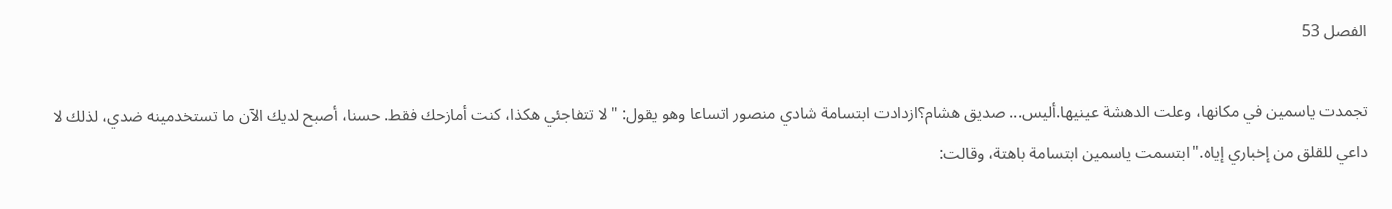الفصل 53

تجمدت ياسمين في مكانها، وعلت الدهشة عينيها.أليس... صديق هشام؟ازدادت ابتسامة شادي منصور اتساعا وهو يقول: "لا تتفاجئي هكذا، كنت أمازحك فقط. حسنا، أصبح لديك الآن ما تستخدمينه ضدي، لذلك لا داعي للقلق من إخباري إياه."ابتسمت ياسمين ابتسامة باهتة، وقالت: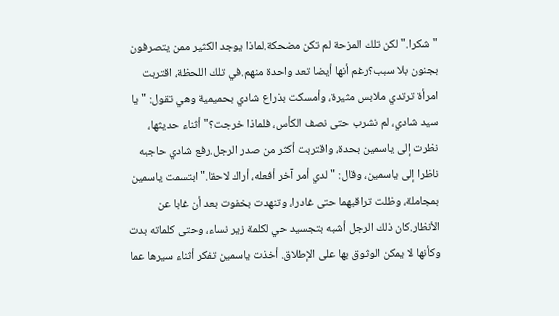"شكرا."لكن تلك المزحة لم تكن مضحكة.لماذا يوجد الكثير ممن يتصرفون بجنون بلا سبب؟رغم أنها أيضا تعد واحدة منهم.في تلك اللحظة، اقتربت امرأة ترتدي ملابس مثيرة، وأمسكت بذراع شادي بحميمية وهي تقول: "يا سيد شادي، لم نشرب حتى نصف الكأس، فلماذا خرجت؟"أثناء حديثها، نظرت إلى ياسمين بحدة، واقتربت أكثر من صدر الرجل.رفع شادي حاجبه ناظرا إلى ياسمين، وقال: "لدي أمر آخر أفعله، أراك لاحقا."ابتسمت ياسمين بمجاملة، وظلت تراقبهما حتى غادرا، وتنهدت بخفوت بعد أن غابا عن الأنظار.كان ذلك الرجل أشبه بتجسيد حي لكلمة زير نساء، وحتى كلماته بدت وكأنها لا يمكن الوثوق بها على الإطلاق. أخذت ياسمين تفكر أثناء سيرها عما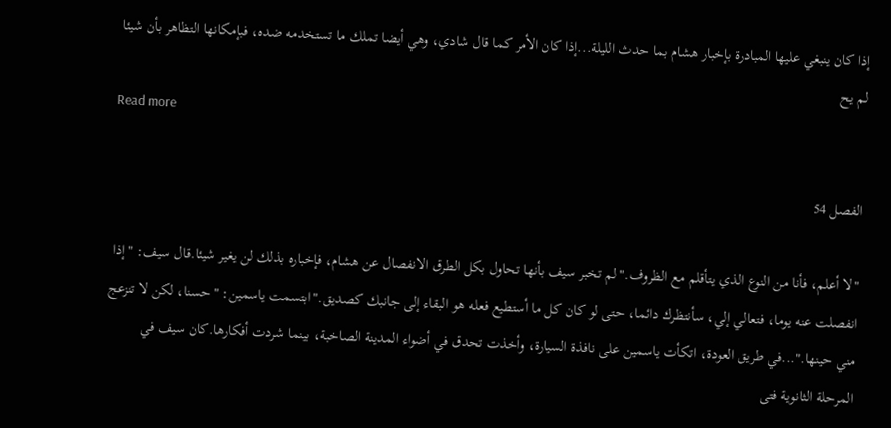إذا كان ينبغي عليها المبادرة بإخبار هشام بما حدث الليلة...إذا كان الأمر كما قال شادي، وهي أيضا تملك ما تستخدمه ضده، فبإمكانها التظاهر بأن شيئا لم يح
Read more

الفصل 54

"لا أعلم، فأنا من النوع الذي يتأقلم مع الظروف."لم تخبر سيف بأنها تحاول بكل الطرق الانفصال عن هشام، فإخباره بذلك لن يغير شيئا.قال سيف: "إذا انفصلت عنه يوما، فتعالي إلي، سأنتظرك دائما، حتى لو كان كل ما أستطيع فعله هو البقاء إلى جانبك كصديق."ابتسمت ياسمين: "حسنا، لكن لا تنزعج مني حينها."...في طريق العودة، اتكأت ياسمين على نافذة السيارة، وأخذت تحدق في أضواء المدينة الصاخبة، بينما شردت أفكارها.كان سيف في المرحلة الثانوية فتى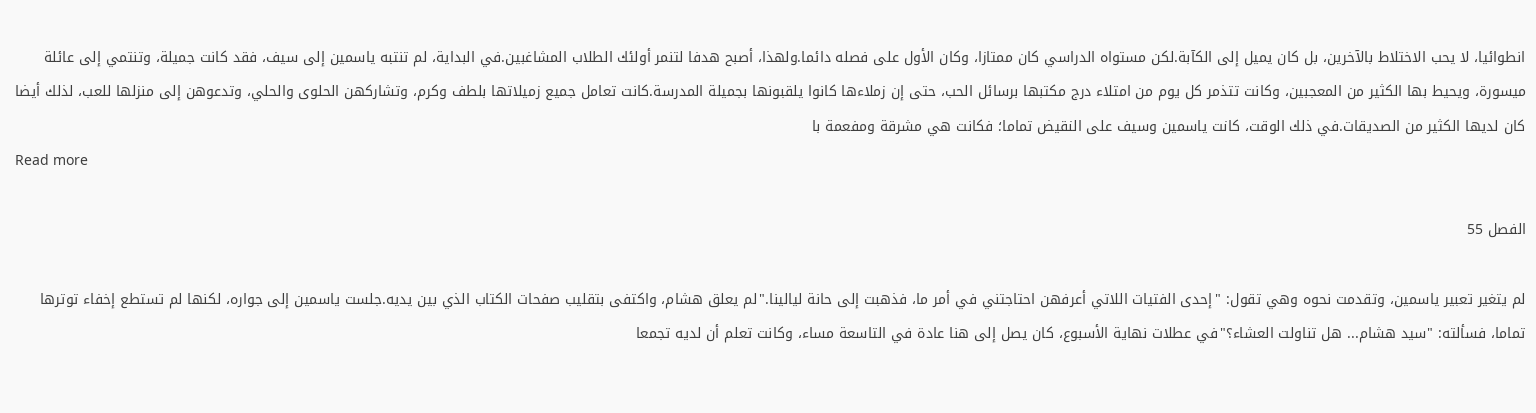انطوائيا، لا يحب الاختلاط بالآخرين، بل كان يميل إلى الكآبة.لكن مستواه الدراسي كان ممتازا، وكان الأول على فصله دائما.ولهذا، أصبح هدفا لتنمر أولئك الطلاب المشاغبين.في البداية، لم تنتبه ياسمين إلى سيف، فقد كانت جميلة، وتنتمي إلى عائلة ميسورة، ويحيط بها الكثير من المعجبين، وكانت تتذمر كل يوم من امتلاء درج مكتبها برسائل الحب، حتى إن زملاءها كانوا يلقبونها بجميلة المدرسة.كانت تعامل جميع زميلاتها بلطف وكرم، وتشاركهن الحلوى والحلي، وتدعوهن إلى منزلها للعب، لذلك أيضا كان لديها الكثير من الصديقات.في ذلك الوقت، كانت ياسمين وسيف على النقيض تماما؛ فكانت هي مشرقة ومفعمة با
Read more

الفصل 55

لم يتغير تعبير ياسمين، وتقدمت نحوه وهي تقول: "إحدى الفتيات اللاتي أعرفهن احتاجتني في أمر ما، فذهبت إلى حانة ليالينا."لم يعلق هشام، واكتفى بتقليب صفحات الكتاب الذي بين يديه.جلست ياسمين إلى جواره، لكنها لم تستطع إخفاء توترها تماما، فسألته: "سيد هشام... هل تناولت العشاء؟"في عطلات نهاية الأسبوع، كان يصل إلى هنا عادة في التاسعة مساء، وكانت تعلم أن لديه تجمعا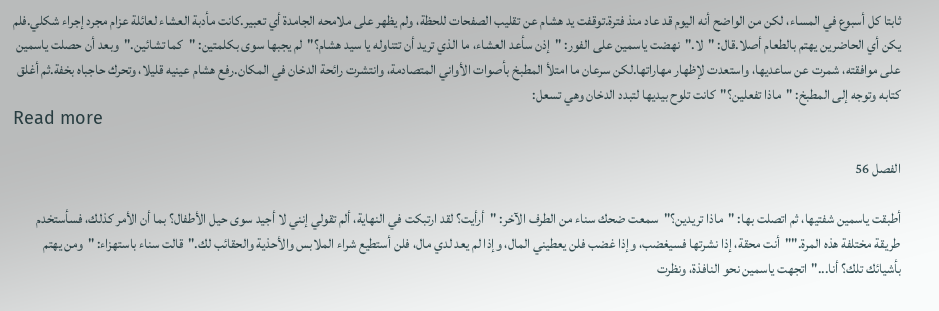ثابتا كل أسبوع في المساء، لكن من الواضح أنه اليوم قد عاد منذ فترة.توقفت يد هشام عن تقليب الصفحات للحظة، ولم يظهر على ملامحه الجامدة أي تعبير.كانت مأدبة العشاء لعائلة عزام مجرد إجراء شكلي.فلم يكن أي الحاضرين يهتم بالطعام أصلا.قال: "لا."نهضت ياسمين على الفور: "إذن سأعد العشاء، ما الذي تريد أن تتناوله يا سيد هشام؟"لم يجبها سوى بكلمتين: "كما تشائين."وبعد أن حصلت ياسمين على موافقته، شمرت عن ساعديها، واستعدت لإظهار مهاراتها.لكن سرعان ما امتلأ المطبخ بأصوات الأواني المتصادمة، وانتشرت رائحة الدخان في المكان.رفع هشام عينيه قليلا، وتحرك حاجباه بخفة.ثم أغلق كتابه وتوجه إلى المطبخ: "ماذا تفعلين؟"كانت تلوح بيديها لتبدد الدخان وهي تسعل:
Read more

الفصل 56

أطبقت ياسمين شفتيها، ثم اتصلت بها: "ماذا تريدين؟"سمعت ضحك سناء من الطرف الآخر: "أرأيت؟ لقد ارتبكت في النهاية، ألم تقولي إنني لا أجيد سوى حيل الأطفال؟ بما أن الأمر كذلك، فسأستخدم طريقة مختلفة هذه المرة.""أنت محقة، إذا نشرتها فسيغضب، وإذا غضب فلن يعطيني المال، وإذا لم يعد لدي مال، فلن أستطيع شراء الملابس والأحذية والحقائب لك."قالت سناء باستهزاء: "ومن يهتم بأشيائك تلك؟ أنا..."اتجهت ياسمين نحو النافذة، ونظرت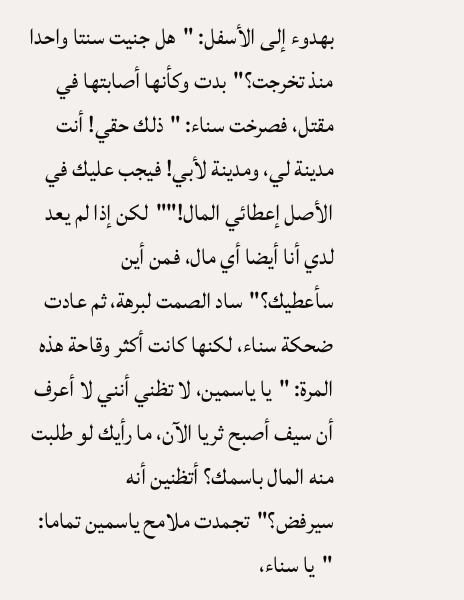بهدوء إلى الأسفل: "هل جنيت سنتا واحدا منذ تخرجت؟"بدت وكأنها أصابتها في مقتل، فصرخت سناء: "ذلك حقي! أنت مدينة لي، ومدينة لأبي! فيجب عليك في الأصل إعطائي المال!""لكن إذا لم يعد لدي أنا أيضا أي مال، فمن أين سأعطيك؟"ساد الصمت لبرهة، ثم عادت ضحكة سناء، لكنها كانت أكثر وقاحة هذه المرة: "يا ياسمين، لا تظني أنني لا أعرف أن سيف أصبح ثريا الآن، ما رأيك لو طلبت منه المال باسمك؟ أتظنين أنه سيرفض؟"تجمدت ملامح ياسمين تماما: "يا سناء،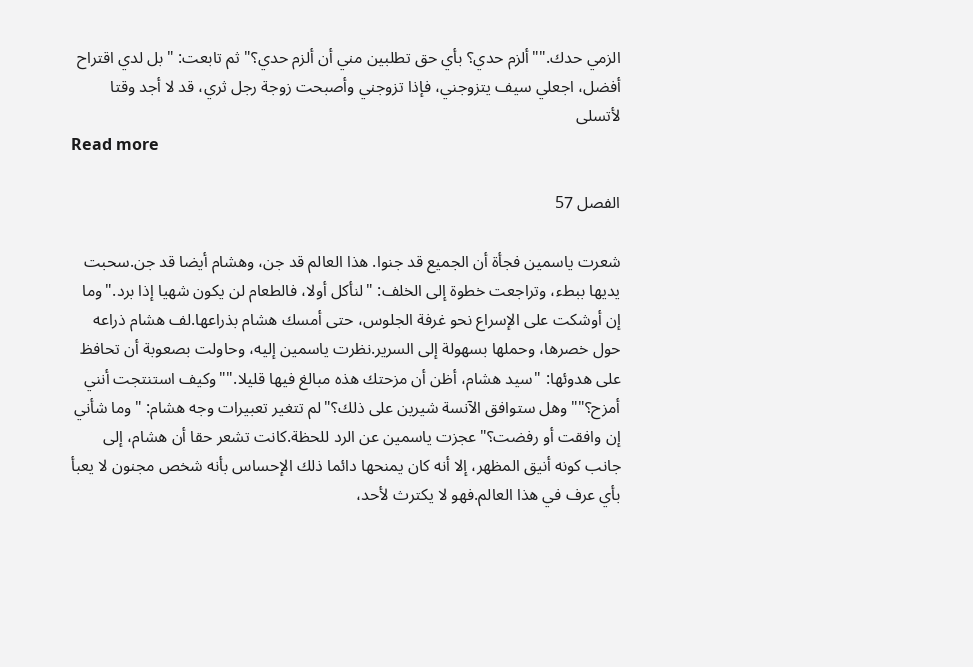الزمي حدك.""ألزم حدي؟ بأي حق تطلبين مني أن ألزم حدي؟" ثم تابعت: "بل لدي اقتراح أفضل، اجعلي سيف يتزوجني، فإذا تزوجني وأصبحت زوجة رجل ثري، قد لا أجد وقتا لأتسلى
Read more

الفصل 57

شعرت ياسمين فجأة أن الجميع قد جنوا. هذا العالم قد جن، وهشام أيضا قد جن.سحبت يديها ببطء، وتراجعت خطوة إلى الخلف: "لنأكل أولا، فالطعام لن يكون شهيا إذا برد."وما إن أوشكت على الإسراع نحو غرفة الجلوس، حتى أمسك هشام بذراعها.لف هشام ذراعه حول خصرها، وحملها بسهولة إلى السرير.نظرت ياسمين إليه، وحاولت بصعوبة أن تحافظ على هدوئها: "سيد هشام، أظن أن مزحتك هذه مبالغ فيها قليلا.""وكيف استنتجت أنني أمزح؟""وهل ستوافق الآنسة شيرين على ذلك؟"لم تتغير تعبيرات وجه هشام: "وما شأني إن وافقت أو رفضت؟"عجزت ياسمين عن الرد للحظة.كانت تشعر حقا أن هشام، إلى جانب كونه أنيق المظهر، إلا أنه كان يمنحها دائما ذلك الإحساس بأنه شخص مجنون لا يعبأ بأي عرف في هذا العالم.فهو لا يكترث لأحد،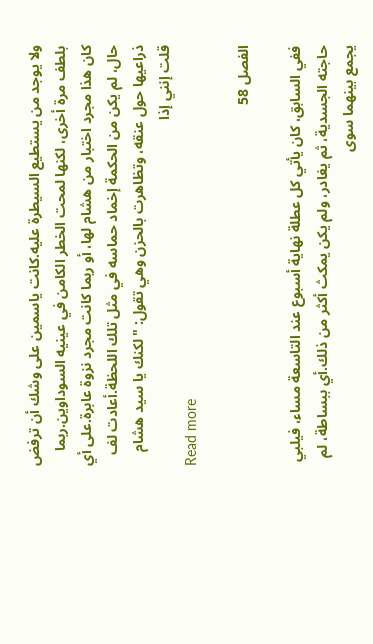ولا يوجد من يستطيع السيطرة عليه.كانت ياسمين على وشك أن ترفض بلطف مرة أخرى، لكنها لمحت الخطر الكامن في عينيه السوداوين.ربما كان هذا مجرد اختبار من هشام لها، أو ربما كانت مجرد نزوة عابرة.على أي حال، لم يكن من الحكمة إخماد حماسه في مثل تلك اللحظة.أعادت لف ذراعيها حول عنقه، وتظاهرت بالحزن وهي تقول: "لكنك يا سيد هشام قلت إنني إذا
Read more

الفصل 58

ففي السابق، كان يأتي كل عطلة نهاية أسبوع عند التاسعة مساء، فيلبي حاجته الجسدية، ثم يغادر، ولم يكن يمكث أكثر من ذلك.أي ببساطة، لم يجمع بينهما سوى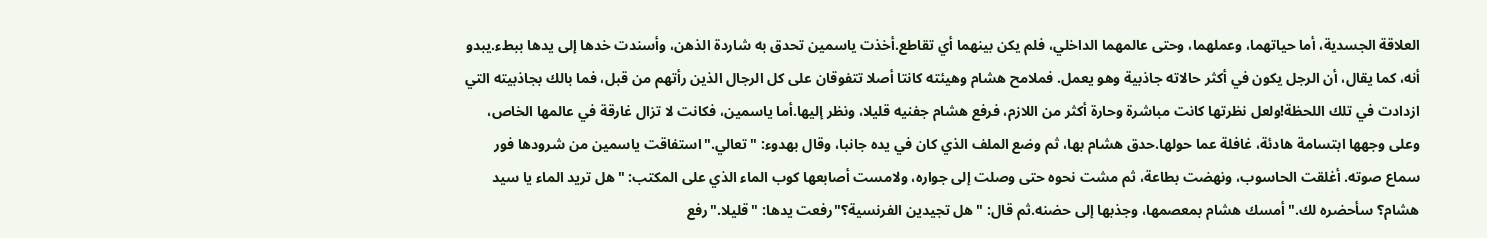العلاقة الجسدية، أما حياتهما، وعملهما، وحتى عالمهما الداخلي، فلم يكن بينهما أي تقاطع.أخذت ياسمين تحدق به شاردة الذهن، وأسندت خدها إلى يدها ببطء.يبدو أنه، كما يقال، أن الرجل يكون في أكثر حالاته جاذبية وهو يعمل. فملامح هشام وهيئته كانتا أصلا تتفوقان على كل الرجال الذين رأتهم من قبل، فما بالك بجاذبيته التي ازدادت في تلك اللحظة!ولعل نظرتها كانت مباشرة وحارة أكثر من اللازم، فرفع هشام جفنيه قليلا، ونظر إليها.أما ياسمين، فكانت لا تزال غارقة في عالمها الخاص، وعلى وجهها ابتسامة هادئة، غافلة عما حولها.حدق هشام بها، ثم وضع الملف الذي كان في يده جانبا، وقال بهدوء: "تعالي."استفاقت ياسمين من شرودها فور سماع صوته. أغلقت الحاسوب، ونهضت بطاعة، ثم مشت نحوه حتى وصلت إلى جواره، ولامست أصابعها كوب الماء الذي على المكتب: "هل تريد الماء يا سيد هشام؟ سأحضره لك."أمسك هشام بمعصمها، وجذبها إلى حضنه.ثم قال: "هل تجيدين الفرنسية؟"رفعت يدها: "قليلا."رفع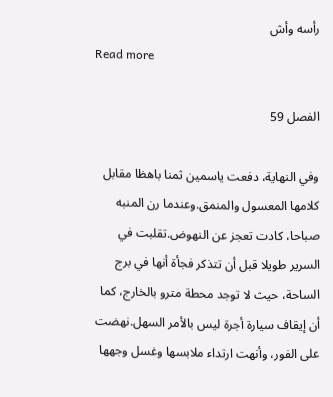رأسه وأش
Read more

الفصل 59

وفي النهاية، دفعت ياسمين ثمنا باهظا مقابل كلامها المعسول والمنمق.وعندما رن المنبه صباحا، كادت تعجز عن النهوض.تقلبت في السرير طويلا قبل أن تتذكر فجأة أنها في برج الساحة، حيث لا توجد محطة مترو بالخارج، كما أن إيقاف سيارة أجرة ليس بالأمر السهل.نهضت على الفور، وأنهت ارتداء ملابسها وغسل وجهها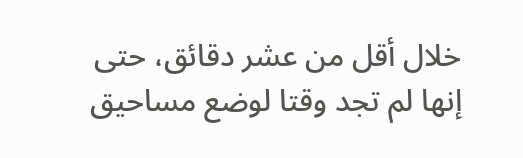خلال أقل من عشر دقائق، حتى إنها لم تجد وقتا لوضع مساحيق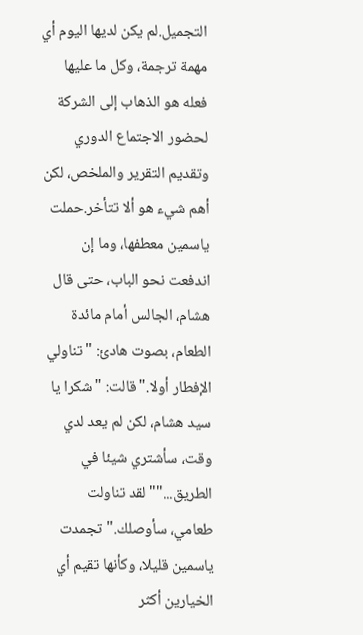التجميل.لم يكن لديها اليوم أي مهمة ترجمة، وكل ما عليها فعله هو الذهاب إلى الشركة لحضور الاجتماع الدوري وتقديم التقرير والملخص، لكن أهم شيء هو ألا تتأخر.حملت ياسمين معطفها، وما إن اندفعت نحو الباب، حتى قال هشام، الجالس أمام مائدة الطعام، بصوت هادئ: "تناولي الإفطار أولا."قالت: "شكرا يا سيد هشام، لكن لم يعد لدي وقت، سأشتري شيئا في الطريق...""لقد تناولت طعامي، سأوصلك."تجمدت ياسمين قليلا، وكأنها تقيم أي الخيارين أكثر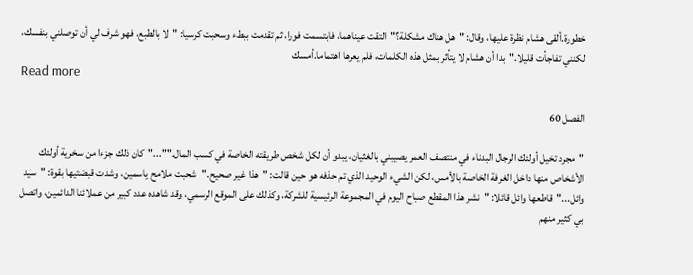خطورة.ألقى هشام نظرة عليها، وقال: "هل هناك مشكلة؟"التقت عيناهما، فابتسمت فورا، ثم تقدمت ببطء وسحبت كرسيا: "لا بالطبع، فهو شرف لي أن توصلني بنفسك، لكنني تفاجأت قليلا."بدا أن هشام لا يتأثر بمثل هذه الكلمات، فلم يعرها اهتماما.أمسك
Read more

الفصل 60

"مجرد تخيل أولئك الرجال البدناء في منتصف العمر يصيبني بالغثيان، يبدو أن لكل شخص طريقته الخاصة في كسب المال.""..."كان ذلك جزءا من سخرية أولئك الأشخاص منها داخل الغرفة الخاصة بالأمس، لكن الشيء الوحيد الذي تم حذفه هو حين قالت: "هذا غير صحيح."شحبت ملامح ياسمين، وشدت قبضتيها بقوة: "سيد وائل..."قاطعها وائل قائلا: "نشر هذا المقطع صباح اليوم في المجموعة الرئيسية للشركة، وكذلك على الموقع الرسمي، وقد شاهده عدد كبير من عملائنا الدائمين، واتصل بي كثير منهم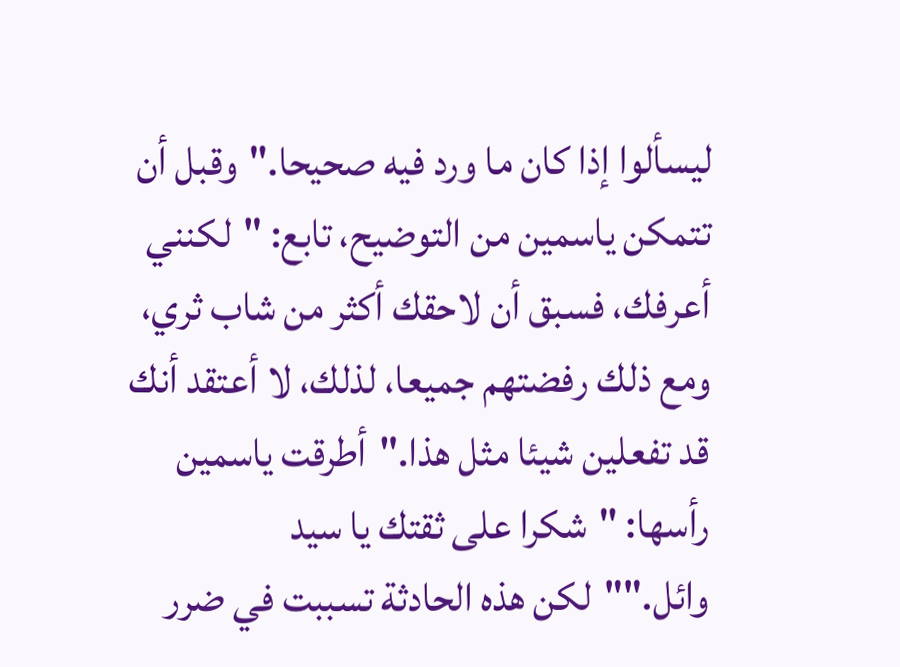ليسألوا إذا كان ما ورد فيه صحيحا."وقبل أن تتمكن ياسمين من التوضيح، تابع: "لكنني أعرفك، فسبق أن لاحقك أكثر من شاب ثري، ومع ذلك رفضتهم جميعا، لذلك، لا أعتقد أنك قد تفعلين شيئا مثل هذا."أطرقت ياسمين رأسها: "شكرا على ثقتك يا سيد وائل.""لكن هذه الحادثة تسببت في ضرر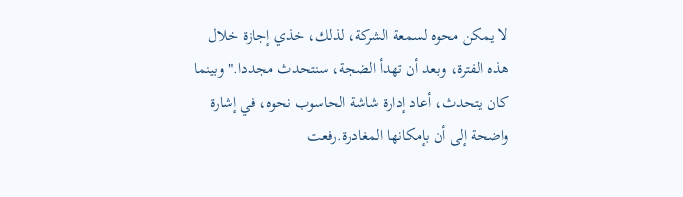لا يمكن محوه لسمعة الشركة، لذلك، خذي إجازة خلال هذه الفترة، وبعد أن تهدأ الضجة، سنتحدث مجددا."وبينما كان يتحدث، أعاد إدارة شاشة الحاسوب نحوه، في إشارة واضحة إلى أن بإمكانها المغادرة.رفعت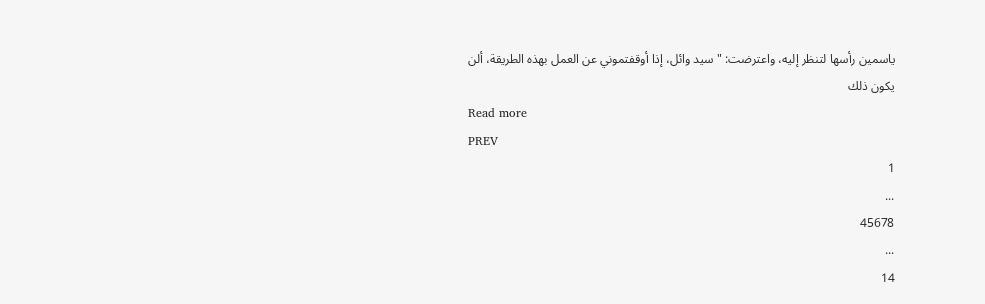ياسمين رأسها لتنظر إليه، واعترضت: "سيد وائل، إذا أوقفتموني عن العمل بهذه الطريقة، ألن يكون ذلك
Read more
PREV
1
...
45678
...
14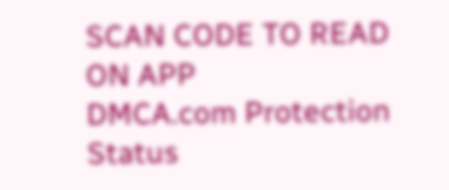SCAN CODE TO READ ON APP
DMCA.com Protection Status